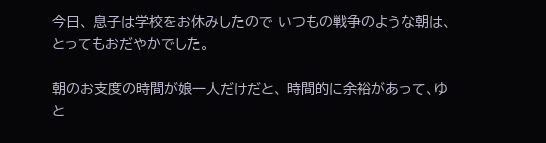今日、 息子は学校をお休みしたので いつもの戦争のような朝は、とってもおだやかでした。

朝のお支度の時間が娘一人だけだと、 時間的に余裕があって、ゆと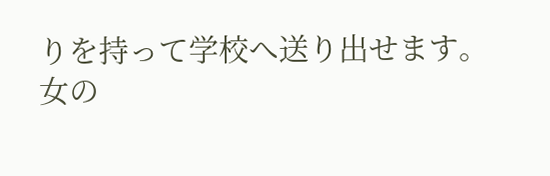りを持って学校へ送り出せます。
女の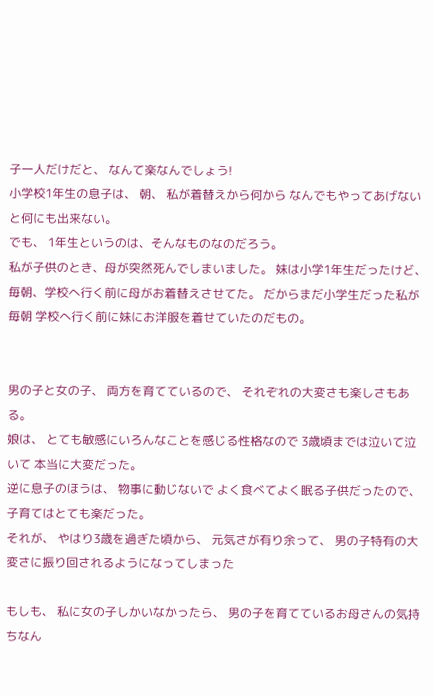子一人だけだと、 なんて楽なんでしょう!
小学校1年生の息子は、 朝、 私が着替えから何から なんでもやってあげないと何にも出来ない。
でも、 1年生というのは、そんなものなのだろう。
私が子供のとき、母が突然死んでしまいました。 妹は小学1年生だったけど、毎朝、学校へ行く前に母がお着替えさせてた。 だからまだ小学生だった私が毎朝 学校へ行く前に妹にお洋服を着せていたのだもの。


男の子と女の子、 両方を育てているので、 それぞれの大変さも楽しさもある。
娘は、 とても敏感にいろんなことを感じる性格なので 3歳頃までは泣いて泣いて 本当に大変だった。
逆に息子のほうは、 物事に動じないで よく食べてよく眠る子供だったので、子育てはとても楽だった。
それが、 やはり3歳を過ぎた頃から、 元気さが有り余って、 男の子特有の大変さに振り回されるようになってしまった

もしも、 私に女の子しかいなかったら、 男の子を育てているお母さんの気持ちなん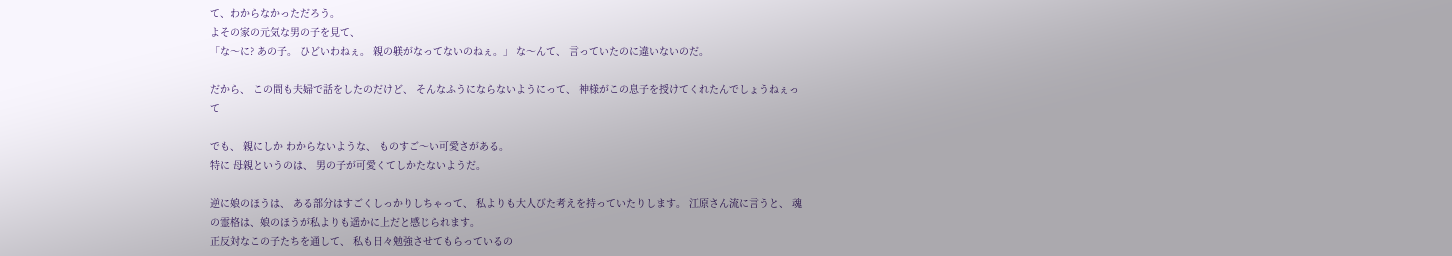て、わからなかっただろう。
よその家の元気な男の子を見て、
「な〜に? あの子。 ひどいわねぇ。 親の躾がなってないのねぇ。」 な〜んて、 言っていたのに違いないのだ。

だから、 この間も夫婦で話をしたのだけど、 そんなふうにならないようにって、 神様がこの息子を授けてくれたんでしょうねぇって

でも、 親にしか わからないような、 ものすご〜い可愛さがある。
特に 母親というのは、 男の子が可愛くてしかたないようだ。

逆に娘のほうは、 ある部分はすごくしっかりしちゃって、 私よりも大人びた考えを持っていたりします。 江原さん流に言うと、 魂の霊格は、娘のほうが私よりも遥かに上だと感じられます。
正反対なこの子たちを通して、 私も日々勉強させてもらっているの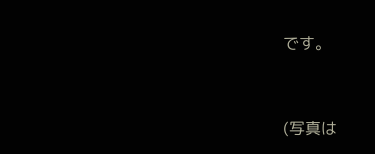です。


(写真は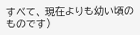すべて、 現在よりも幼い頃のものです)